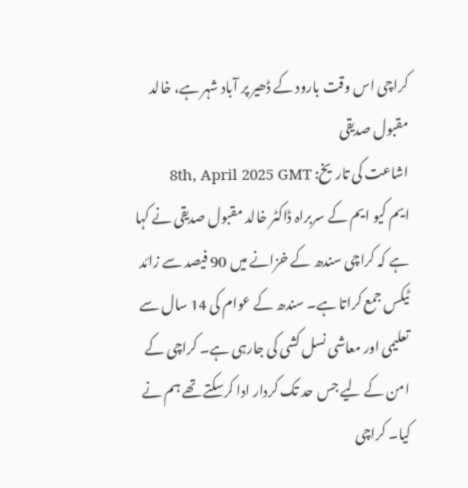کراچی اس وقت بارود کے ڈھیر پر آباد شہر ہے، خالد مقبول صدیقی
اشاعت کی تاریخ: 8th, April 2025 GMT
ایم کیو ایم کے سربراہ ڈاکٹر خالد مقبول صدیقی نے کہا ہے کہ کراچی سندھ کے خزانے میں 90 فیصد سے زائد ٹیکس جمع کراتا ہے۔ سندھ کے عوام کی 14 سال سے تعلیمی اور معاشی نسل کشی کی جارہی ہے۔ کراچی کے امن کے لیے جس حد تک کردار ادا کرسکتے تھے ہم نے کیا۔ کراچی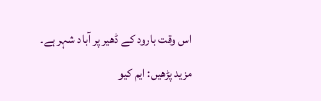اس وقت بارود کے ڈھیر پر آباد شہر ہے۔
مزید پڑھیں: ایم کیو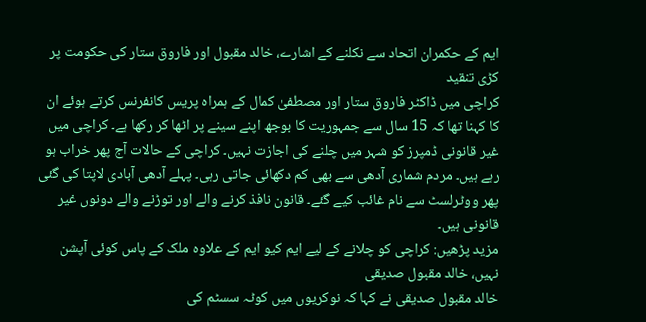ایم کے حکمران اتحاد سے نکلنے کے اشارے، خالد مقبول اور فاروق ستار کی حکومت پر کڑی تنقید
کراچی میں ڈاکٹر فاروق ستار اور مصطفیٰ کمال کے ہمراہ پریس کانفرنس کرتے ہوئے ان کا کہنا تھا کہ 15 سال سے جمہوریت کا بوجھ اپنے سینے پر اٹھا کر رکھا ہے۔ کراچی میں غیر قانونی ڈمپرز کو شہر میں چلنے کی اجازت نہیں۔ کراچی کے حالات آج پھر خراب ہو رہے ہیں۔ مردم شماری آدھی سے بھی کم دکھائی جاتی رہی۔ پہلے آدھی آبادی لاپتا کی گئی پھر ووٹرلسٹ سے نام غائب کیے گئے۔ قانون نافذ کرنے والے اور توڑنے والے دونوں غیر قانونی ہیں۔
مزید پڑھیں: کراچی کو چلانے کے لیے ایم کیو ایم کے علاوہ ملک کے پاس کوئی آپشن نہیں، خالد مقبول صدیقی
خالد مقبول صدیقی نے کہا کہ نوکریوں میں کوٹہ سسٹم کی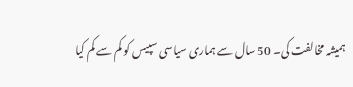ہمیشہ مخالفت کی۔ 50 سال سے ہماری سیاسی سپیس کو کم سے کم کیا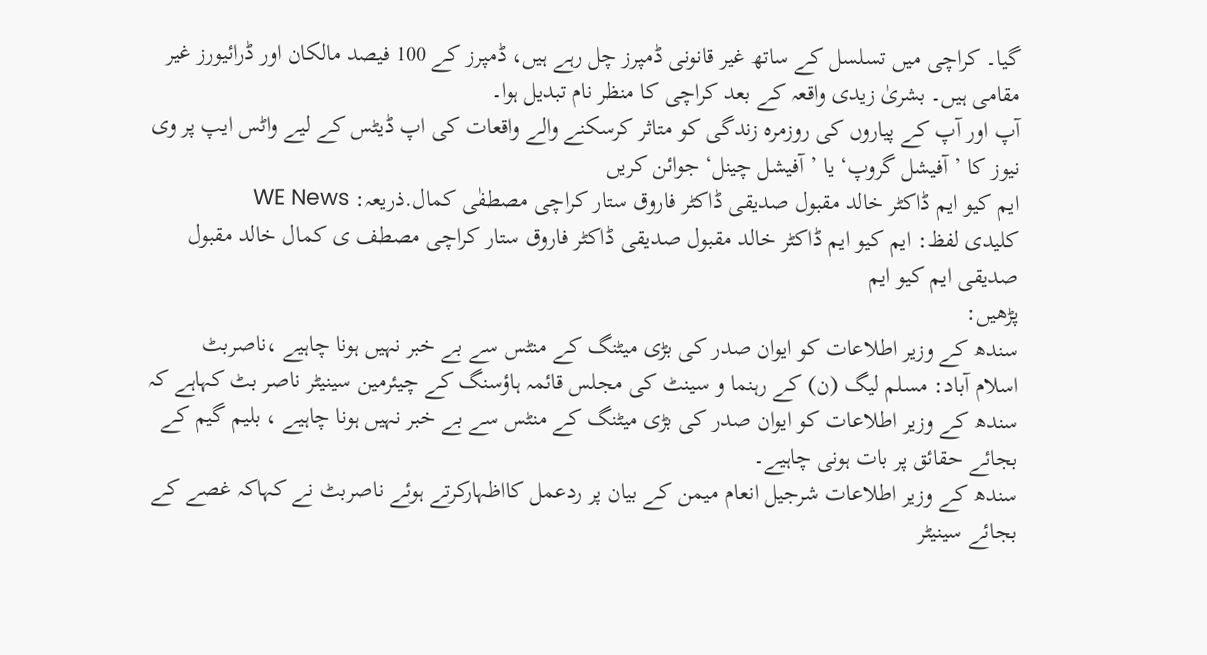گیا۔ کراچی میں تسلسل کے ساتھ غیر قانونی ڈمپرز چل رہے ہیں، ڈمپرز کے 100 فیصد مالکان اور ڈرائیورز غیر مقامی ہیں۔ بشریٰ زیدی واقعہ کے بعد کراچی کا منظر نام تبدیل ہوا۔
آپ اور آپ کے پیاروں کی روزمرہ زندگی کو متاثر کرسکنے والے واقعات کی اپ ڈیٹس کے لیے واٹس ایپ پر وی نیوز کا ’آفیشل گروپ‘ یا ’آفیشل چینل‘ جوائن کریں
ایم کیو ایم ڈاکٹر خالد مقبول صدیقی ڈاکٹر فاروق ستار کراچی مصطفٰی کمال.ذریعہ: WE News
کلیدی لفظ: ایم کیو ایم ڈاکٹر خالد مقبول صدیقی ڈاکٹر فاروق ستار کراچی مصطف ی کمال خالد مقبول صدیقی ایم کیو ایم
پڑھیں:
سندھ کے وزیر اطلاعات کو ایوان صدر کی بڑی میٹنگ کے منٹس سے بے خبر نہیں ہونا چاہیے ،ناصربٹ
اسلام آباد: مسلم لیگ (ن) کے رہنما و سینٹ کی مجلس قائمہ ہاؤسنگ کے چیئرمین سینیٹر ناصر بٹ کہاہے کہ سندھ کے وزیر اطلاعات کو ایوان صدر کی بڑی میٹنگ کے منٹس سے بے خبر نہیں ہونا چاہیے ، بلیم گیم کے بجائے حقائق پر بات ہونی چاہیے۔
سندھ کے وزیر اطلاعات شرجیل انعام میمن کے بیان پر ردعمل کااظہارکرتے ہوئے ناصربٹ نے کہاکہ غصے کے بجائے سینیٹر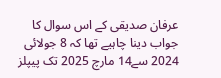عرفان صدیقی کے اس سوال کا جواب دینا چاہیے تھا کہ 8 جولائی 2024 سے14 مارچ 2025 تک پیپلز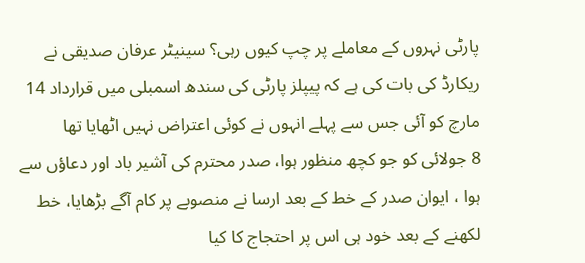پارٹی نہروں کے معاملے پر چپ کیوں رہی؟ سینیٹر عرفان صدیقی نے ریکارڈ کی بات کی ہے کہ پیپلز پارٹی کی سندھ اسمبلی میں قرارداد 14 مارچ کو آئی جس سے پہلے انہوں نے کوئی اعتراض نہیں اٹھایا تھا
8 جولائی کو جو کچھ منظور ہوا، صدر محترم کی آشیر باد اور دعاؤں سے ہوا ، ایوان صدر کے خط کے بعد ارسا نے منصوبے پر کام آگے بڑھایا، خط لکھنے کے بعد خود ہی اس پر احتجاج کا کیا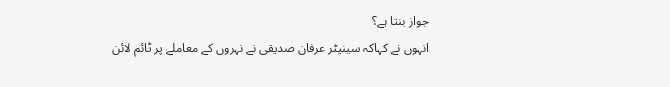جواز بنتا ہے؟
انہوں نے کہاکہ سینیٹر عرفان صدیقی نے نہروں کے معاملے پر ٹائم لائن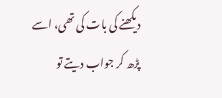دیکھنے کی بات کی تھی، اسے پڑھ کر جواب دیتے تو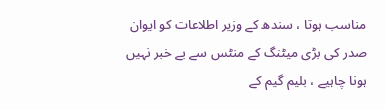مناسب ہوتا ، سندھ کے وزیر اطلاعات کو ایوان صدر کی بڑی میٹنگ کے منٹس سے بے خبر نہیں ہونا چاہیے ، بلیم گیم کے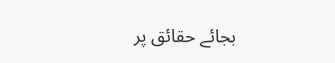بجائے حقائق پر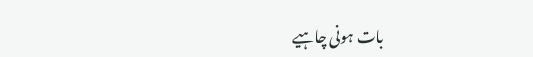بات ہونی چاہیے